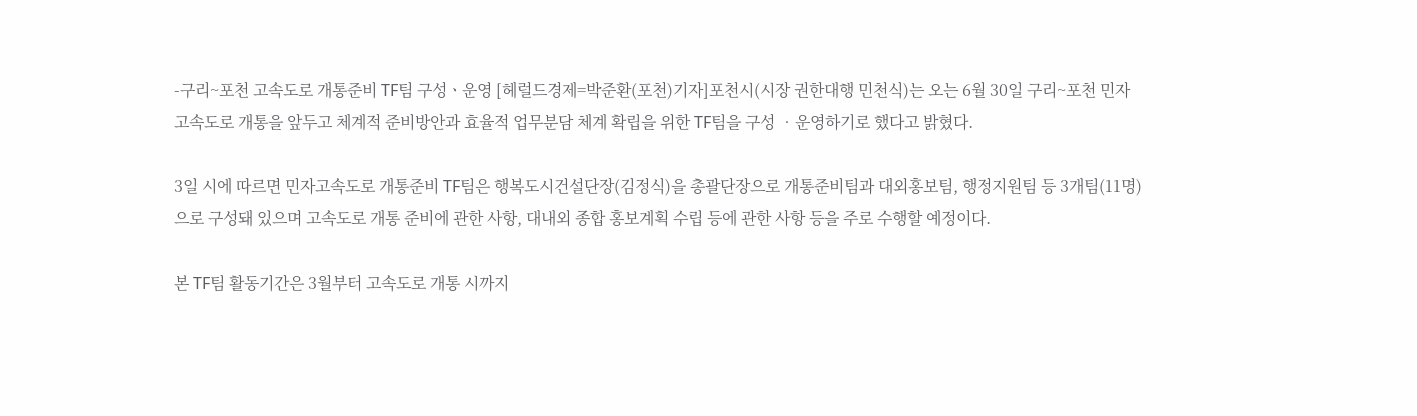-구리~포천 고속도로 개통준비 TF팀 구성ㆍ운영 [헤럴드경제=박준환(포천)기자]포천시(시장 권한대행 민천식)는 오는 6월 30일 구리~포천 민자고속도로 개통을 앞두고 체계적 준비방안과 효율적 업무분담 체계 확립을 위한 TF팀을 구성 ‧운영하기로 했다고 밝혔다.

3일 시에 따르면 민자고속도로 개통준비 TF팀은 행복도시건설단장(김정식)을 총괄단장으로 개통준비팀과 대외홍보팀, 행정지원팀 등 3개팀(11명)으로 구성돼 있으며 고속도로 개통 준비에 관한 사항, 대내외 종합 홍보계획 수립 등에 관한 사항 등을 주로 수행할 예정이다.

본 TF팀 활동기간은 3월부터 고속도로 개통 시까지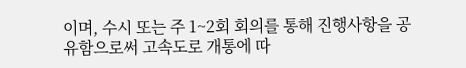이며, 수시 또는 주 1~2회 회의를 통해 진행사항을 공유함으로써 고속도로 개통에 따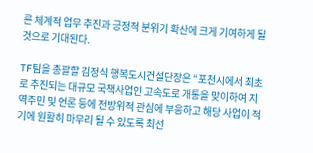른 체계적 업무 추진과 긍정적 분위기 확산에 크게 기여하게 될 것으로 기대된다.

TF팀을 총괄할 김정식 행복도시건설단장은 “포천시에서 최초로 추진되는 대규모 국책사업인 고속도로 개통을 맞이하여 지역주민 및 언론 등에 전방위적 관심에 부응하고 해당 사업이 적기에 원활히 마무리 될 수 있도록 최선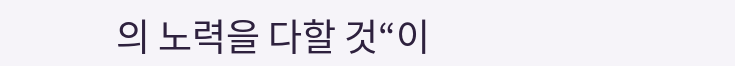의 노력을 다할 것“이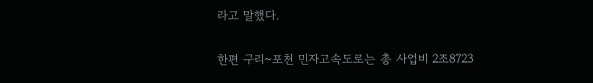라고 말했다.

한편 구리~포천 민자고속도로는 총 사업비 2조8723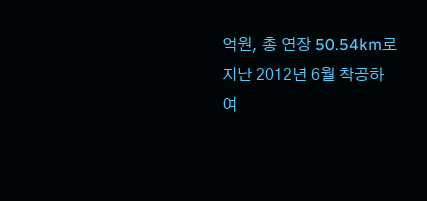억원, 총 연장 50.54km로 지난 2012년 6월 착공하여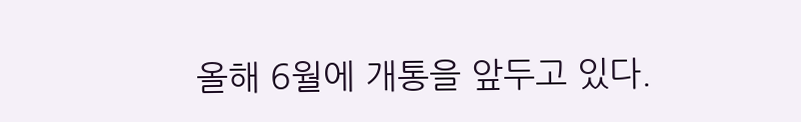올해 6월에 개통을 앞두고 있다.